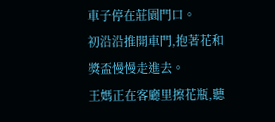車子停在莊園門口。
初沿沿推開車門,抱著花和獎盃慢慢走進去。
王媽正在客廳里擦花瓶,聽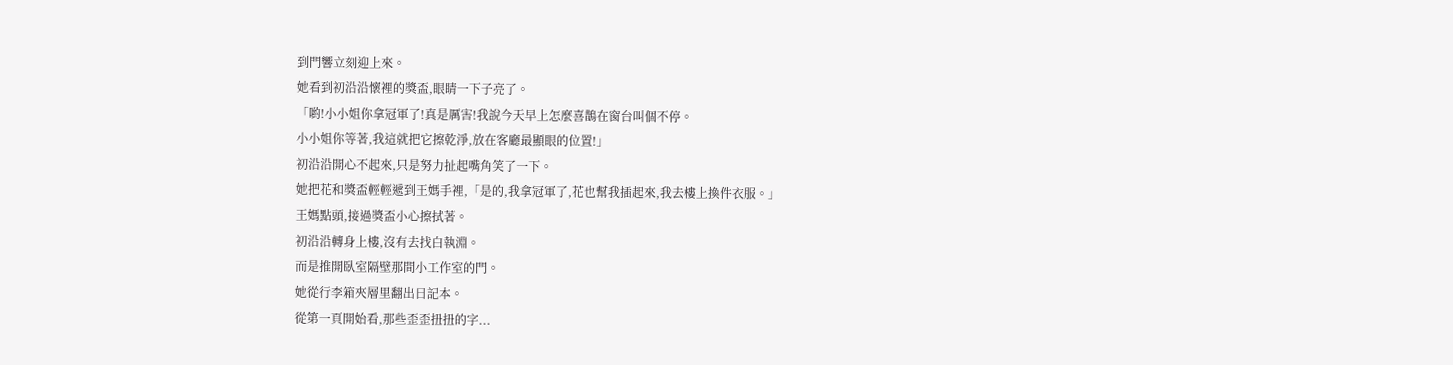到門響立刻迎上來。
她看到初沿沿懷裡的獎盃,眼睛一下子亮了。
「喲!小小姐你拿冠軍了!真是厲害!我說今天早上怎麼喜鵲在窗台叫個不停。
小小姐你等著,我這就把它擦乾淨,放在客廳最顯眼的位置!」
初沿沿開心不起來,只是努力扯起嘴角笑了一下。
她把花和獎盃輕輕遞到王媽手裡,「是的,我拿冠軍了,花也幫我插起來,我去樓上換件衣服。」
王媽點頭,接過獎盃小心擦拭著。
初沿沿轉身上樓,沒有去找白執淵。
而是推開臥室隔壁那間小工作室的門。
她從行李箱夾層里翻出日記本。
從第一頁開始看,那些歪歪扭扭的字...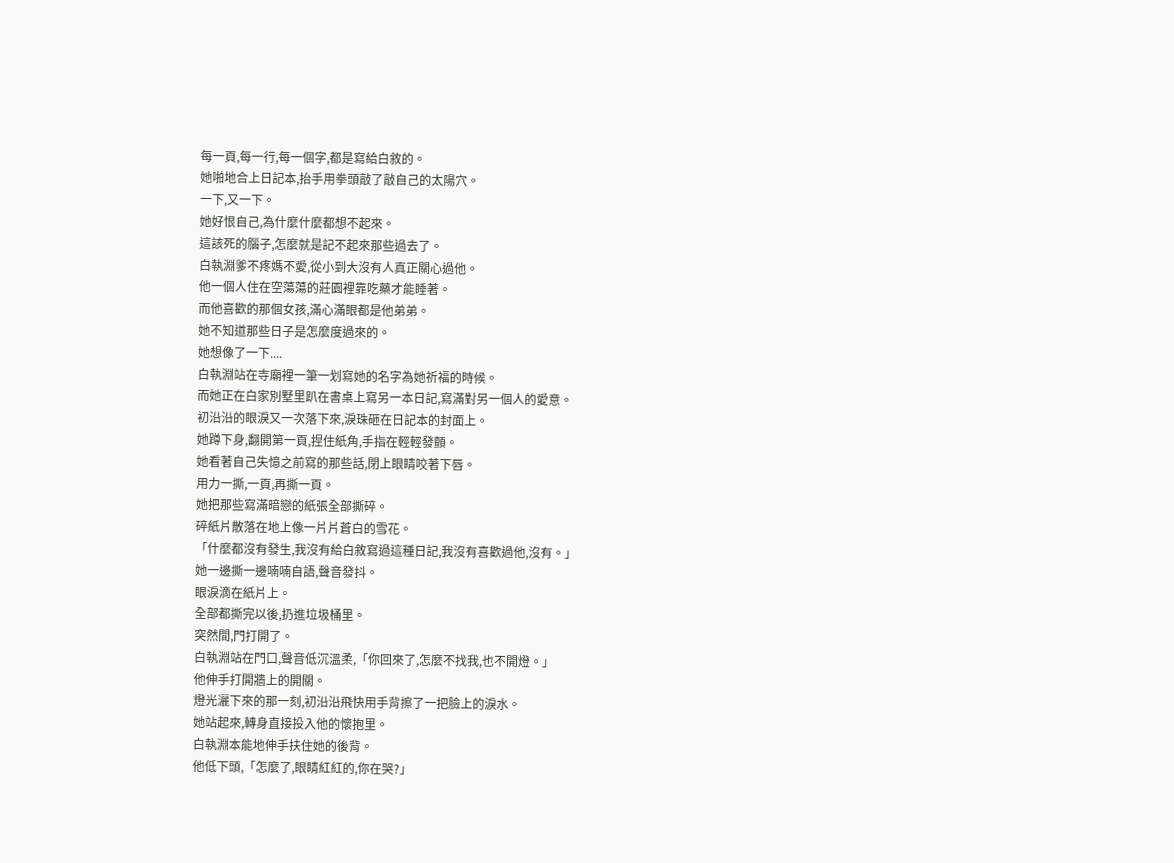每一頁,每一行,每一個字,都是寫給白敘的。
她啪地合上日記本,抬手用拳頭敲了敲自己的太陽穴。
一下,又一下。
她好恨自己,為什麼什麼都想不起來。
這該死的腦子,怎麼就是記不起來那些過去了。
白執淵爹不疼媽不愛,從小到大沒有人真正關心過他。
他一個人住在空蕩蕩的莊園裡靠吃藥才能睡著。
而他喜歡的那個女孩,滿心滿眼都是他弟弟。
她不知道那些日子是怎麼度過來的。
她想像了一下....
白執淵站在寺廟裡一筆一划寫她的名字為她祈福的時候。
而她正在白家別墅里趴在書桌上寫另一本日記,寫滿對另一個人的愛意。
初沿沿的眼淚又一次落下來,淚珠砸在日記本的封面上。
她蹲下身,翻開第一頁,捏住紙角,手指在輕輕發顫。
她看著自己失憶之前寫的那些話,閉上眼睛咬著下唇。
用力一撕,一頁,再撕一頁。
她把那些寫滿暗戀的紙張全部撕碎。
碎紙片散落在地上像一片片蒼白的雪花。
「什麼都沒有發生,我沒有給白敘寫過這種日記,我沒有喜歡過他,沒有。」
她一邊撕一邊喃喃自語,聲音發抖。
眼淚滴在紙片上。
全部都撕完以後,扔進垃圾桶里。
突然間,門打開了。
白執淵站在門口,聲音低沉溫柔,「你回來了,怎麼不找我,也不開燈。」
他伸手打開牆上的開關。
燈光灑下來的那一刻,初沿沿飛快用手背擦了一把臉上的淚水。
她站起來,轉身直接投入他的懷抱里。
白執淵本能地伸手扶住她的後背。
他低下頭,「怎麼了,眼睛紅紅的,你在哭?」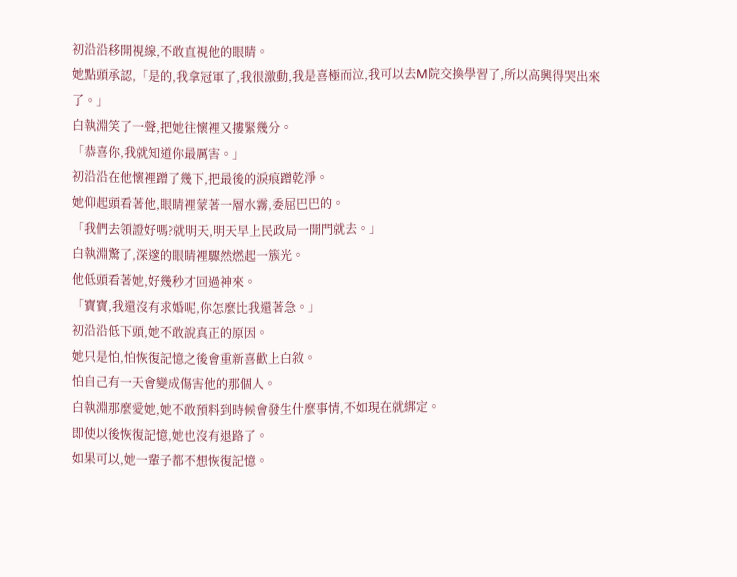初沿沿移開視線,不敢直視他的眼睛。
她點頭承認,「是的,我拿冠軍了,我很激動,我是喜極而泣,我可以去M院交換學習了,所以高興得哭出來了。」
白執淵笑了一聲,把她往懷裡又摟緊幾分。
「恭喜你,我就知道你最厲害。」
初沿沿在他懷裡蹭了幾下,把最後的淚痕蹭乾淨。
她仰起頭看著他,眼睛裡蒙著一層水霧,委屈巴巴的。
「我們去領證好嗎?就明天,明天早上民政局一開門就去。」
白執淵驚了,深邃的眼睛裡驟然燃起一簇光。
他低頭看著她,好幾秒才回過神來。
「寶寶,我還沒有求婚呢,你怎麼比我還著急。」
初沿沿低下頭,她不敢說真正的原因。
她只是怕,怕恢復記憶之後會重新喜歡上白敘。
怕自己有一天會變成傷害他的那個人。
白執淵那麼愛她,她不敢預料到時候會發生什麼事情,不如現在就綁定。
即使以後恢復記憶,她也沒有退路了。
如果可以,她一輩子都不想恢復記憶。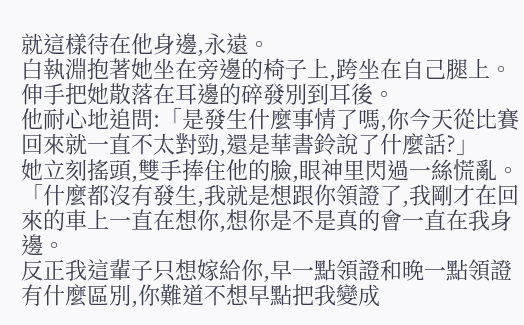就這樣待在他身邊,永遠。
白執淵抱著她坐在旁邊的椅子上,跨坐在自己腿上。
伸手把她散落在耳邊的碎發別到耳後。
他耐心地追問:「是發生什麼事情了嗎,你今天從比賽回來就一直不太對勁,還是華書鈴說了什麼話?」
她立刻搖頭,雙手捧住他的臉,眼神里閃過一絲慌亂。
「什麼都沒有發生,我就是想跟你領證了,我剛才在回來的車上一直在想你,想你是不是真的會一直在我身邊。
反正我這輩子只想嫁給你,早一點領證和晚一點領證有什麼區別,你難道不想早點把我變成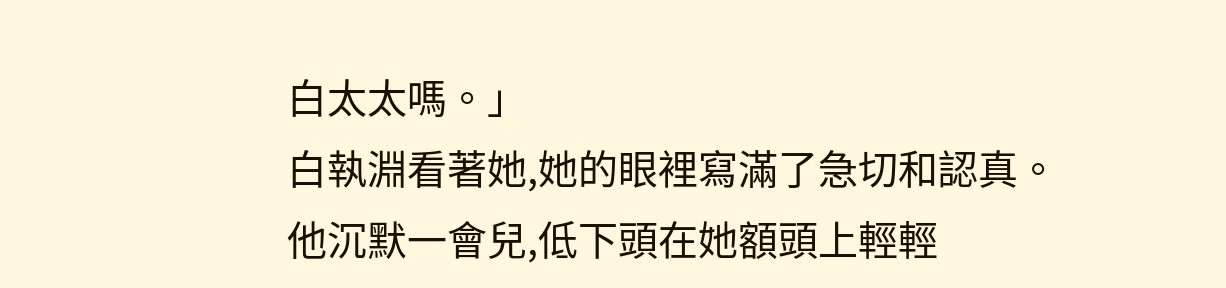白太太嗎。」
白執淵看著她,她的眼裡寫滿了急切和認真。
他沉默一會兒,低下頭在她額頭上輕輕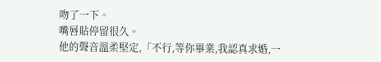吻了一下。
嘴唇貼停留很久。
他的聲音溫柔堅定,「不行,等你畢業,我認真求婚,一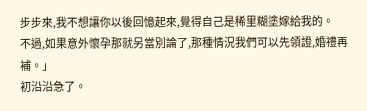步步來,我不想讓你以後回憶起來,覺得自己是稀里糊塗嫁給我的。
不過,如果意外懷孕那就另當別論了,那種情況我們可以先領證,婚禮再補。」
初沿沿急了。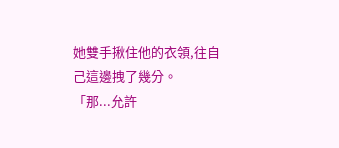她雙手揪住他的衣領,往自己這邊拽了幾分。
「那...允許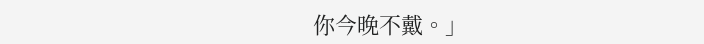你今晚不戴。」